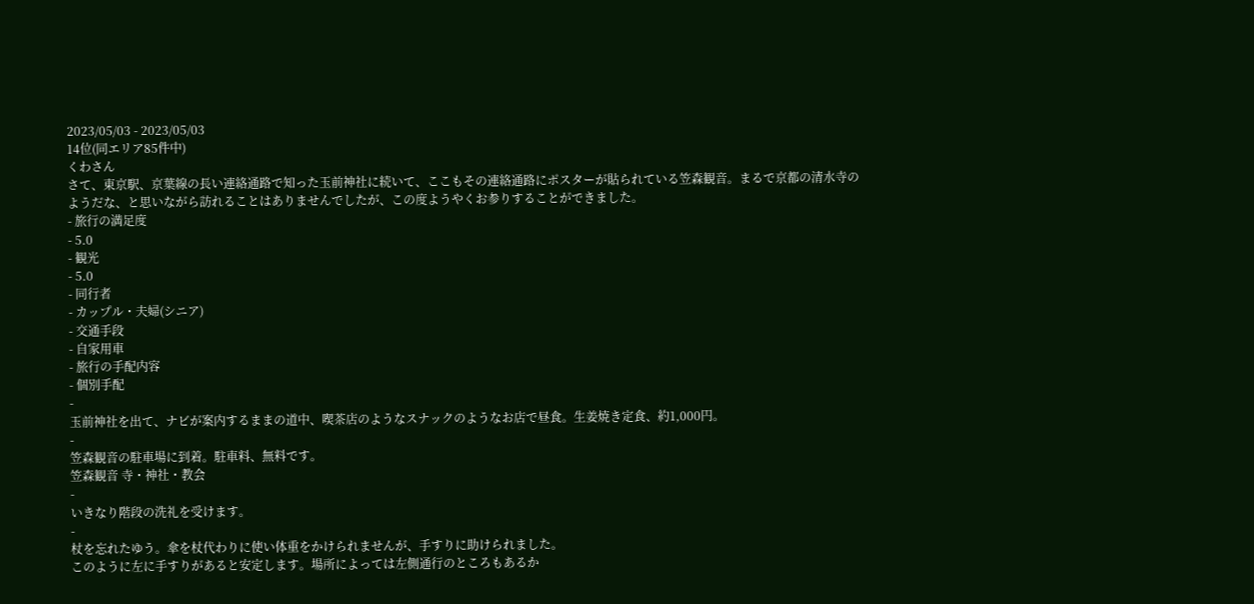2023/05/03 - 2023/05/03
14位(同エリア85件中)
くわさん
さて、東京駅、京葉線の長い連絡通路で知った玉前神社に続いて、ここもその連絡通路にポスターが貼られている笠森観音。まるで京都の清水寺のようだな、と思いながら訪れることはありませんでしたが、この度ようやくお参りすることができました。
- 旅行の満足度
- 5.0
- 観光
- 5.0
- 同行者
- カップル・夫婦(シニア)
- 交通手段
- 自家用車
- 旅行の手配内容
- 個別手配
-
玉前神社を出て、ナビが案内するままの道中、喫茶店のようなスナックのようなお店で昼食。生姜焼き定食、約1,000円。
-
笠森観音の駐車場に到着。駐車料、無料です。
笠森観音 寺・神社・教会
-
いきなり階段の洗礼を受けます。
-
杖を忘れたゆう。傘を杖代わりに使い体重をかけられませんが、手すりに助けられました。
このように左に手すりがあると安定します。場所によっては左側通行のところもあるか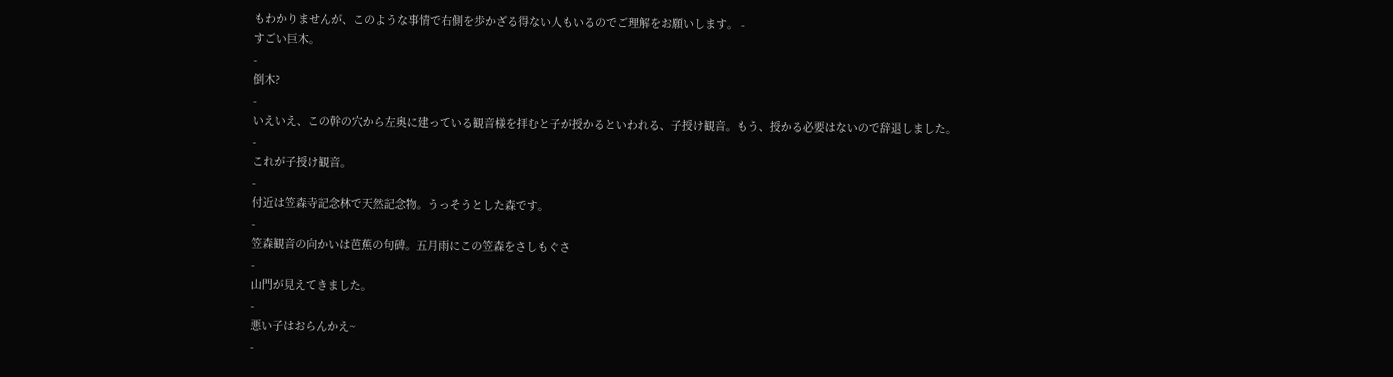もわかりませんが、このような事情で右側を歩かざる得ない人もいるのでご理解をお願いします。 -
すごい巨木。
-
倒木?
-
いえいえ、この幹の穴から左奥に建っている観音様を拝むと子が授かるといわれる、子授け観音。もう、授かる必要はないので辞退しました。
-
これが子授け観音。
-
付近は笠森寺記念林で天然記念物。うっそうとした森です。
-
笠森観音の向かいは芭蕉の句碑。五月雨にこの笠森をさしもぐさ
-
山門が見えてきました。
-
悪い子はおらんかえ~
-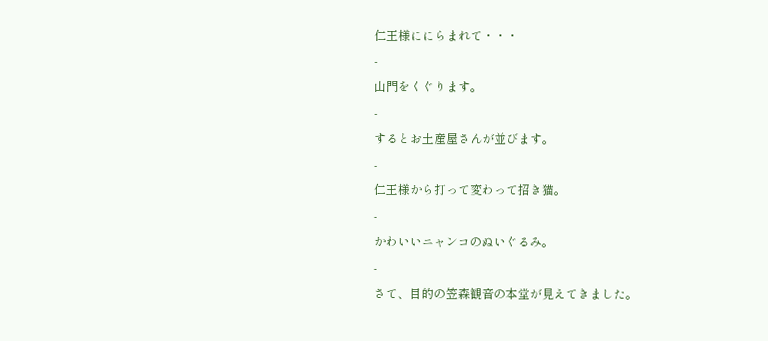仁王様ににらまれて・・・
-
山門をくぐります。
-
するとお土産屋さんが並びます。
-
仁王様から打って変わって招き猫。
-
かわいいニャンコのぬいぐるみ。
-
さて、目的の笠森観音の本堂が見えてきました。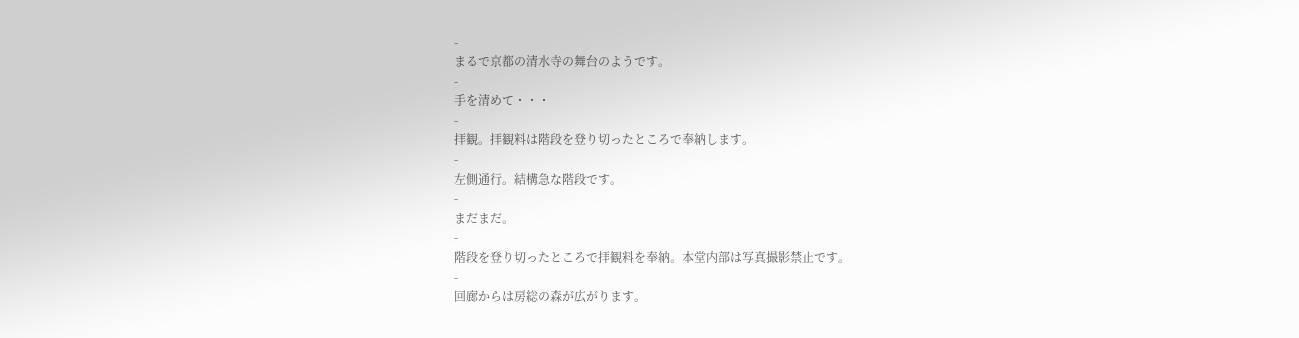-
まるで京都の清水寺の舞台のようです。
-
手を清めて・・・
-
拝観。拝観料は階段を登り切ったところで奉納します。
-
左側通行。結構急な階段です。
-
まだまだ。
-
階段を登り切ったところで拝観料を奉納。本堂内部は写真撮影禁止です。
-
回廊からは房総の森が広がります。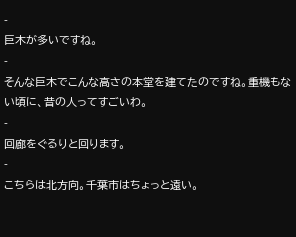-
巨木が多いですね。
-
そんな巨木でこんな高さの本堂を建てたのですね。重機もない頃に、昔の人ってすごいわ。
-
回廊をぐるりと回ります。
-
こちらは北方向。千葉市はちょっと遠い。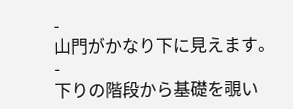-
山門がかなり下に見えます。
-
下りの階段から基礎を覗い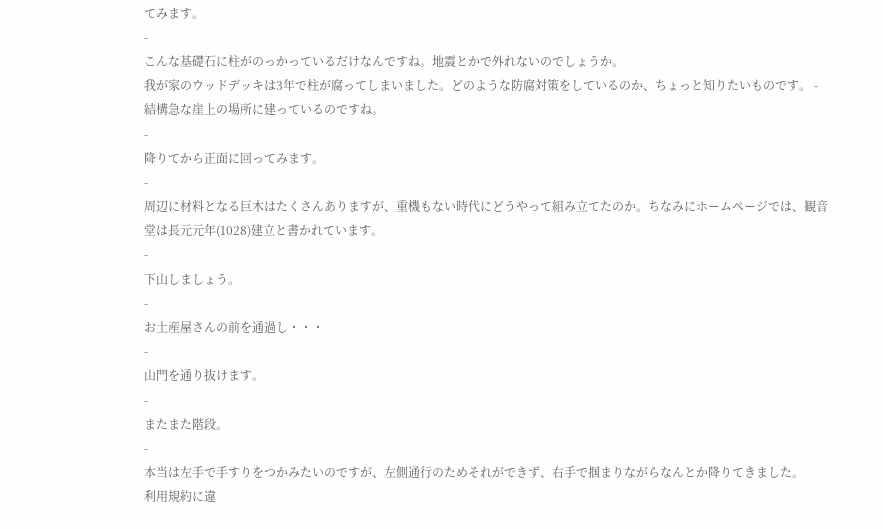てみます。
-
こんな基礎石に柱がのっかっているだけなんですね。地震とかで外れないのでしょうか。
我が家のウッドデッキは3年で柱が腐ってしまいました。どのような防腐対策をしているのか、ちょっと知りたいものです。 -
結構急な崖上の場所に建っているのですね。
-
降りてから正面に回ってみます。
-
周辺に材料となる巨木はたくさんありますが、重機もない時代にどうやって組み立てたのか。ちなみにホームページでは、観音堂は長元元年(1028)建立と書かれています。
-
下山しましょう。
-
お土産屋さんの前を通過し・・・
-
山門を通り抜けます。
-
またまた階段。
-
本当は左手で手すりをつかみたいのですが、左側通行のためそれができず、右手で掴まりながらなんとか降りてきました。
利用規約に違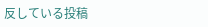反している投稿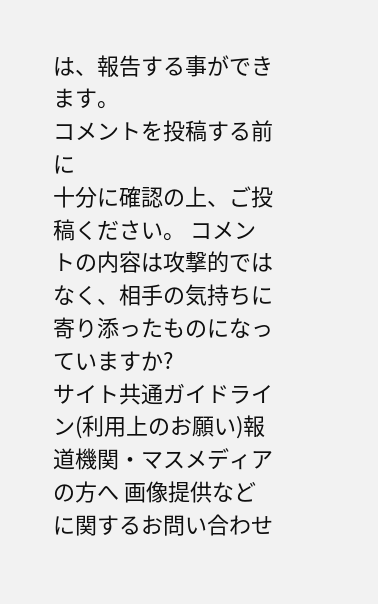は、報告する事ができます。
コメントを投稿する前に
十分に確認の上、ご投稿ください。 コメントの内容は攻撃的ではなく、相手の気持ちに寄り添ったものになっていますか?
サイト共通ガイドライン(利用上のお願い)報道機関・マスメディアの方へ 画像提供などに関するお問い合わせ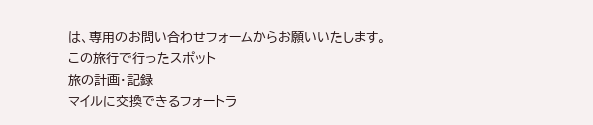は、専用のお問い合わせフォームからお願いいたします。
この旅行で行ったスポット
旅の計画・記録
マイルに交換できるフォートラ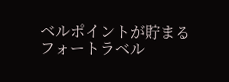ベルポイントが貯まる
フォートラベル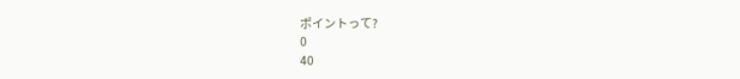ポイントって?
0
40